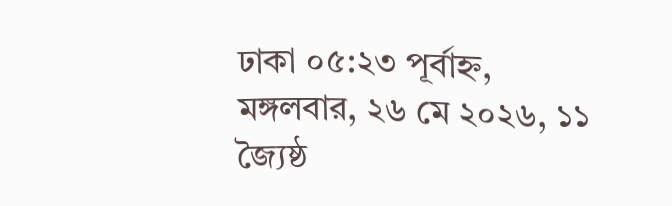ঢাকা ০৫:২৩ পূর্বাহ্ন, মঙ্গলবার, ২৬ মে ২০২৬, ১১ জ্যৈষ্ঠ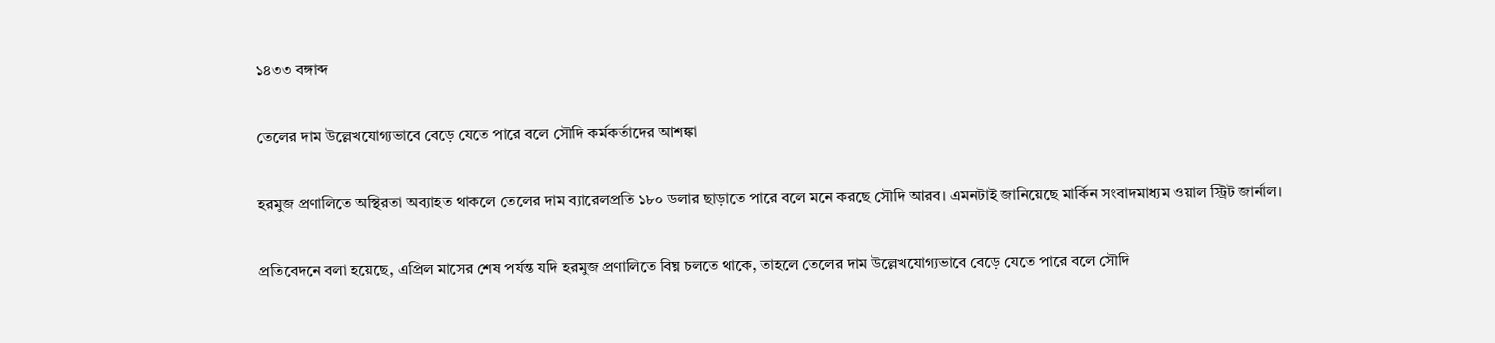১৪৩৩ বঙ্গাব্দ

তেলের দাম উল্লেখযোগ্যভাবে বেড়ে যেতে পারে বলে সৌদি কর্মকর্তাদের আশঙ্কা

হরমুজ প্রণালিতে অস্থিরতা অব্যাহত থাকলে তেলের দাম ব্যারেলপ্রতি ১৮০ ডলার ছাড়াতে পারে বলে মনে করছে সৌদি আরব। এমনটাই জানিয়েছে মার্কিন সংবাদমাধ্যম ওয়াল স্ট্রিট জার্নাল।

প্রতিবেদনে বলা হয়েছে, এপ্রিল মাসের শেষ পর্যন্ত যদি হরমুজ প্রণালিতে বিঘ্ন চলতে থাকে, তাহলে তেলের দাম উল্লেখযোগ্যভাবে বেড়ে যেতে পারে বলে সৌদি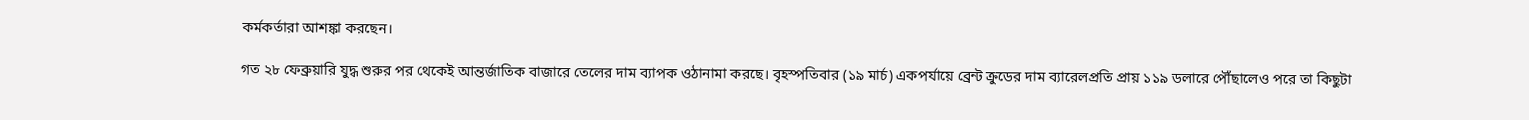কর্মকর্তারা আশঙ্কা করছেন।

গত ২৮ ফেব্রুয়ারি যুদ্ধ শুরুর পর থেকেই আন্তর্জাতিক বাজারে তেলের দাম ব্যাপক ওঠানামা করছে। বৃহস্পতিবার (১৯ মার্চ) একপর্যায়ে ব্রেন্ট ক্রুডের দাম ব্যারেলপ্রতি প্রায় ১১৯ ডলারে পৌঁছালেও পরে তা কিছুটা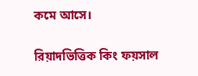কমে আসে।

রিয়াদভিত্তিক কিং ফয়সাল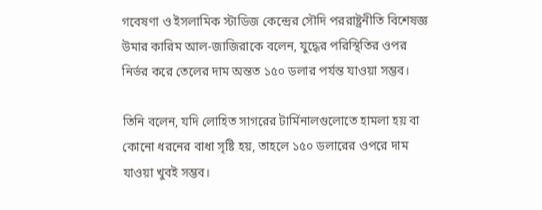গবেষণা ও ইসলামিক স্টাডিজ কেন্দ্রের সৌদি পররাষ্ট্রনীতি বিশেষজ্ঞ উমার কারিম আল-জাজিরাকে বলেন, যুদ্ধের পরিস্থিতির ওপর নির্ভর করে তেলের দাম অন্তত ১৫০ ডলার পর্যন্ত যাওয়া সম্ভব।

তিনি বলেন, যদি লোহিত সাগরের টার্মিনালগুলোতে হামলা হয় বা কোনো ধরনের বাধা সৃষ্টি হয়, তাহলে ১৫০ ডলারের ওপরে দাম যাওয়া খুবই সম্ভব।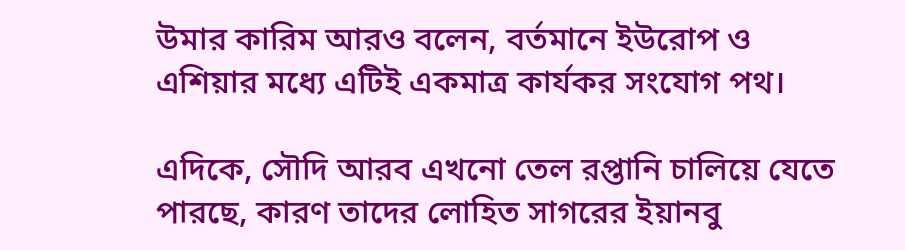উমার কারিম আরও বলেন, বর্তমানে ইউরোপ ও এশিয়ার মধ্যে এটিই একমাত্র কার্যকর সংযোগ পথ।

এদিকে, সৌদি আরব এখনো তেল রপ্তানি চালিয়ে যেতে পারছে, কারণ তাদের লোহিত সাগরের ইয়ানবু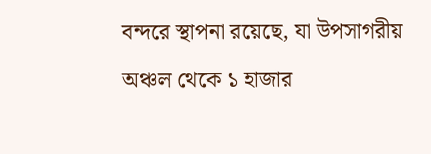বন্দরে স্থাপনা রয়েছে, যা উপসাগরীয় অঞ্চল থেকে ১ হাজার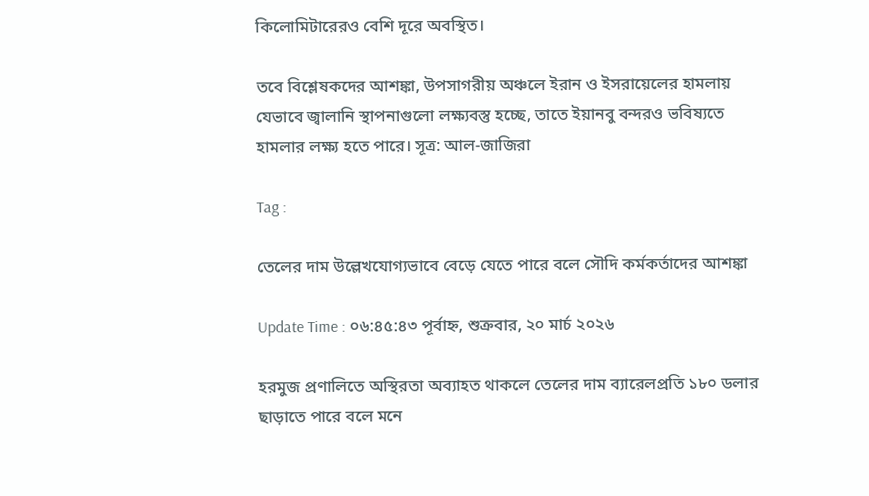কিলোমিটারেরও বেশি দূরে অবস্থিত।

তবে বিশ্লেষকদের আশঙ্কা, উপসাগরীয় অঞ্চলে ইরান ও ইসরায়েলের হামলায় যেভাবে জ্বালানি স্থাপনাগুলো লক্ষ্যবস্তু হচ্ছে, তাতে ইয়ানবু বন্দরও ভবিষ্যতে হামলার লক্ষ্য হতে পারে। সূত্র: আল-জাজিরা

Tag :

তেলের দাম উল্লেখযোগ্যভাবে বেড়ে যেতে পারে বলে সৌদি কর্মকর্তাদের আশঙ্কা

Update Time : ০৬:৪৫:৪৩ পূর্বাহ্ন, শুক্রবার, ২০ মার্চ ২০২৬

হরমুজ প্রণালিতে অস্থিরতা অব্যাহত থাকলে তেলের দাম ব্যারেলপ্রতি ১৮০ ডলার ছাড়াতে পারে বলে মনে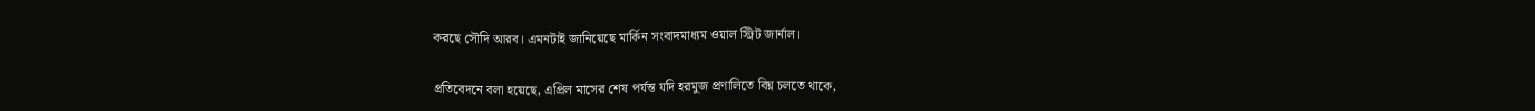করছে সৌদি আরব। এমনটাই জানিয়েছে মার্কিন সংবাদমাধ্যম ওয়াল স্ট্রিট জার্নাল।

প্রতিবেদনে বলা হয়েছে, এপ্রিল মাসের শেষ পর্যন্ত যদি হরমুজ প্রণালিতে বিঘ্ন চলতে থাকে,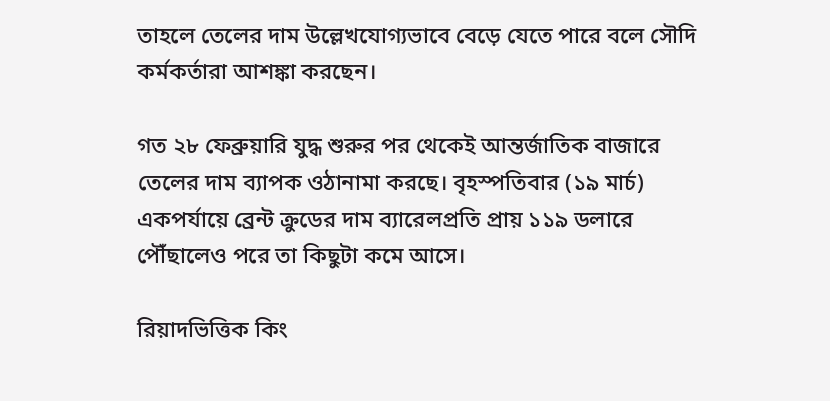তাহলে তেলের দাম উল্লেখযোগ্যভাবে বেড়ে যেতে পারে বলে সৌদি কর্মকর্তারা আশঙ্কা করছেন।

গত ২৮ ফেব্রুয়ারি যুদ্ধ শুরুর পর থেকেই আন্তর্জাতিক বাজারে তেলের দাম ব্যাপক ওঠানামা করছে। বৃহস্পতিবার (১৯ মার্চ) একপর্যায়ে ব্রেন্ট ক্রুডের দাম ব্যারেলপ্রতি প্রায় ১১৯ ডলারে পৌঁছালেও পরে তা কিছুটা কমে আসে।

রিয়াদভিত্তিক কিং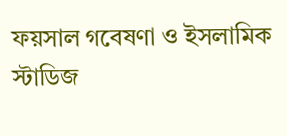ফয়সাল গবেষণা ও ইসলামিক স্টাডিজ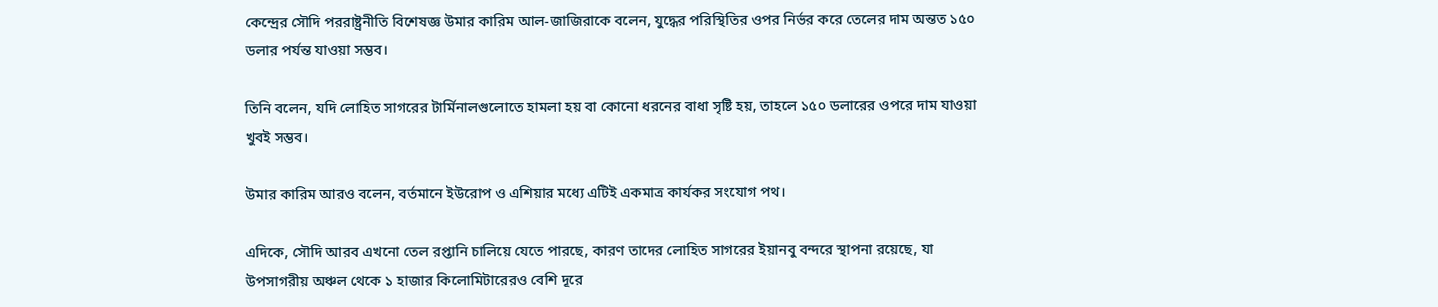কেন্দ্রের সৌদি পররাষ্ট্রনীতি বিশেষজ্ঞ উমার কারিম আল-জাজিরাকে বলেন, যুদ্ধের পরিস্থিতির ওপর নির্ভর করে তেলের দাম অন্তত ১৫০ ডলার পর্যন্ত যাওয়া সম্ভব।

তিনি বলেন, যদি লোহিত সাগরের টার্মিনালগুলোতে হামলা হয় বা কোনো ধরনের বাধা সৃষ্টি হয়, তাহলে ১৫০ ডলারের ওপরে দাম যাওয়া খুবই সম্ভব।

উমার কারিম আরও বলেন, বর্তমানে ইউরোপ ও এশিয়ার মধ্যে এটিই একমাত্র কার্যকর সংযোগ পথ।

এদিকে, সৌদি আরব এখনো তেল রপ্তানি চালিয়ে যেতে পারছে, কারণ তাদের লোহিত সাগরের ইয়ানবু বন্দরে স্থাপনা রয়েছে, যা উপসাগরীয় অঞ্চল থেকে ১ হাজার কিলোমিটারেরও বেশি দূরে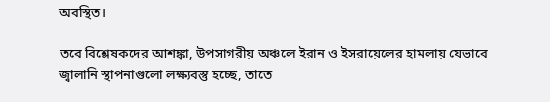অবস্থিত।

তবে বিশ্লেষকদের আশঙ্কা, উপসাগরীয় অঞ্চলে ইরান ও ইসরায়েলের হামলায় যেভাবে জ্বালানি স্থাপনাগুলো লক্ষ্যবস্তু হচ্ছে, তাতে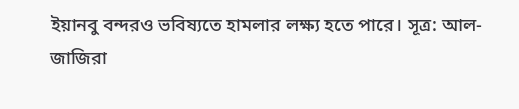ইয়ানবু বন্দরও ভবিষ্যতে হামলার লক্ষ্য হতে পারে। সূত্র: আল-জাজিরা